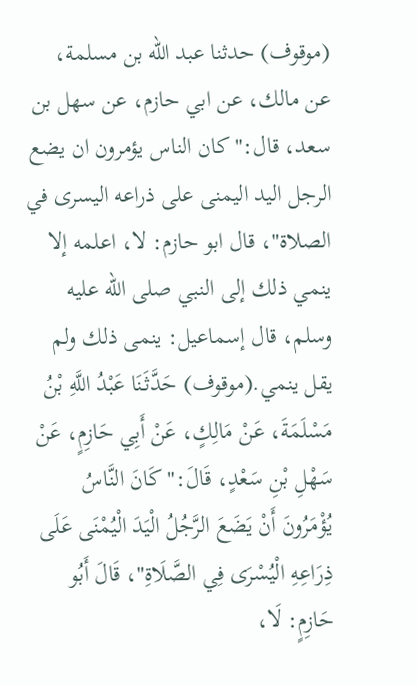(موقوف) حدثنا عبد الله بن مسلمة، عن مالك، عن ابي حازم، عن سهل بن سعد، قال:" كان الناس يؤمرون ان يضع الرجل اليد اليمنى على ذراعه اليسرى في الصلاة"، قال ابو حازم: لا، اعلمه إلا ينمي ذلك إلى النبي صلى الله عليه وسلم، قال إسماعيل: ينمى ذلك ولم يقل ينمي.(موقوف) حَدَّثَنَا عَبْدُ اللَّهِ بْنُ مَسْلَمَةَ، عَنْ مَالِكٍ، عَنْ أَبِي حَازِمٍ، عَنْ سَهْلِ بْنِ سَعْدٍ، قَالَ:" كَانَ النَّاسُ يُؤْمَرُونَ أَنْ يَضَعَ الرَّجُلُ الْيَدَ الْيُمْنَى عَلَى ذِرَاعِهِ الْيُسْرَى فِي الصَّلَاةِ"، قَالَ أَبُو حَازِمٍ: لَا،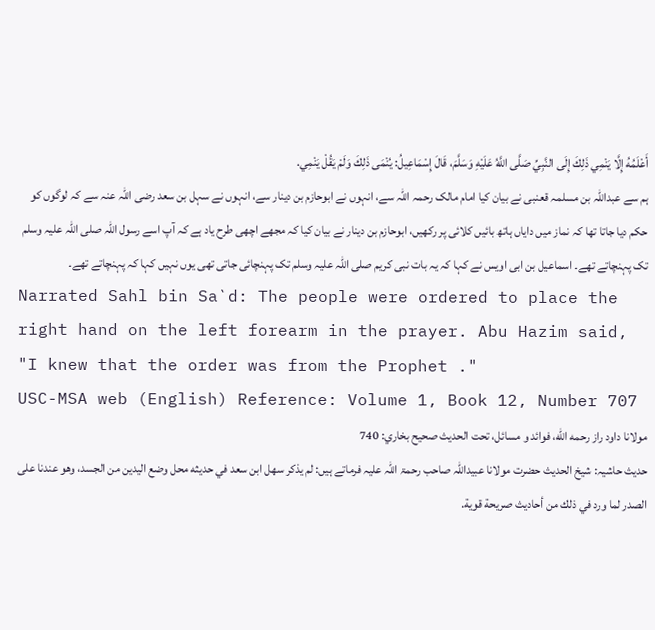أَعْلَمُهُ إِلَّا يَنْمِي ذَلِكَ إِلَى النَّبِيِّ صَلَّى اللَّهُ عَلَيْهِ وَسَلَّمَ، قَالَ إِسْمَاعِيلُ: يُنْمَى ذَلِكَ وَلَمْ يَقُلْ يَنْمِي.
ہم سے عبداللہ بن مسلمہ قعنبی نے بیان کیا امام مالک رحمہ اللہ سے، انہوں نے ابوحازم بن دینار سے، انہوں نے سہل بن سعد رضی اللہ عنہ سے کہ لوگوں کو حکم دیا جاتا تھا کہ نماز میں دایاں ہاتھ بائیں کلائی پر رکھیں، ابوحازم بن دینار نے بیان کیا کہ مجھے اچھی طرح یاد ہے کہ آپ اسے رسول اللہ صلی اللہ علیہ وسلم تک پہنچاتے تھے۔ اسماعیل بن ابی اویس نے کہا کہ یہ بات نبی کریم صلی اللہ علیہ وسلم تک پہنچائی جاتی تھی یوں نہیں کہا کہ پہنچاتے تھے۔
Narrated Sahl bin Sa`d: The people were ordered to place the right hand on the left forearm in the prayer. Abu Hazim said, "I knew that the order was from the Prophet ."
USC-MSA web (English) Reference: Volume 1, Book 12, Number 707
مولانا داود راز رحمه الله، فوائد و مسائل، تحت الحديث صحيح بخاري: 740
حدیث حاشیہ: شیخ الحدیث حضرت مولانا عبیداللہ صاحب رحمۃ اللہ علیہ فرماتے ہیں: لم يذكر سهل ابن سعد في حديثه محل وضع اليدين من الجسد، وهو عندنا على الصدر لما ورد في ذلك من أحاديث صريحة قوية.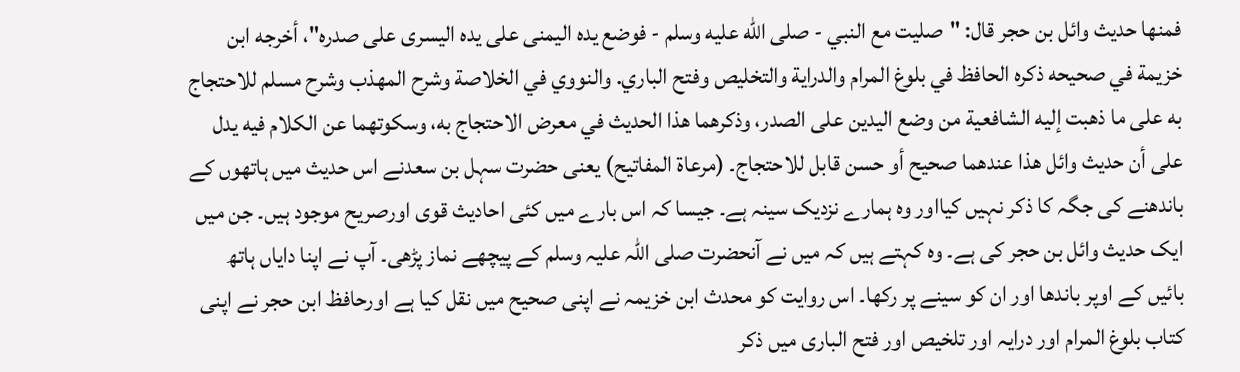فمنها حديث وائل بن حجر قال: "صليت مع النبي - صلى الله عليه وسلم - فوضع يده اليمنى على يده اليسرى على صدره"، أخرجه ابن خزيمة في صحيحه ذكره الحافظ في بلوغ المرام والدراية والتخليص وفتح الباري. والنووي في الخلاصة وشرح المهذب وشرح مسلم للاحتجاج به على ما ذهبت إليه الشافعية من وضع اليدين على الصدر، وذكرهما هذا الحديث في معرض الاحتجاج به، وسكوتهما عن الكلام فيه يدل على أن حديث وائل هذا عندهما صحيح أو حسن قابل للاحتجاج۔ (مرعاة المفاتیح) یعنی حضرت سہل بن سعدنے اس حدیث میں ہاتھوں کے باندھنے کی جگہ کا ذکر نہیں کیااور وہ ہمارے نزدیک سینہ ہے۔ جیسا کہ اس بارے میں کئی احادیث قوی اورصریح موجود ہیں۔ جن میں ایک حدیث وائل بن حجر کی ہے۔ وہ کہتے ہیں کہ میں نے آنحضرت صلی اللہ علیہ وسلم کے پیچھے نماز پڑھی۔ آپ نے اپنا دایاں ہاتھ بائیں کے اوپر باندھا اور ان کو سینے پر رکھا۔ اس روایت کو محدث ابن خزیمہ نے اپنی صحیح میں نقل کیا ہے اورحافظ ابن حجر نے اپنی کتاب بلوغ المرام اور درایہ اور تلخیص اور فتح الباری میں ذکر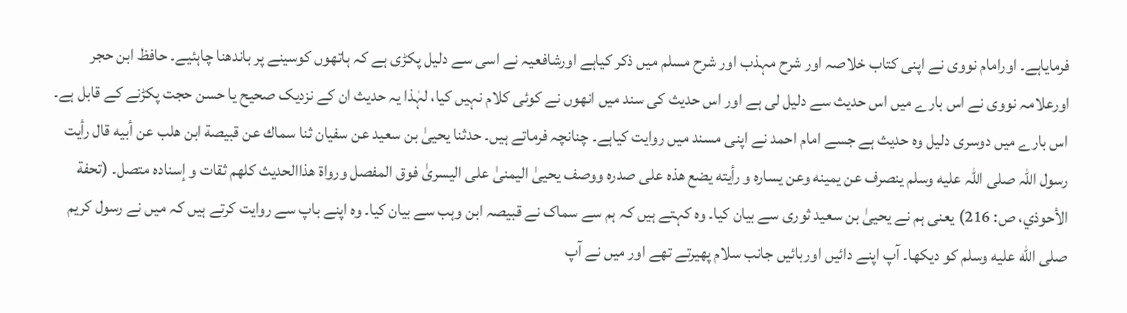فرمایاہے۔ اورامام نووی نے اپنی کتاب خلاصہ اور شرح مہذب اور شرح مسلم میں ذکر کیاہے اورشافعیہ نے اسی سے دلیل پکڑی ہے کہ ہاتھوں کوسینے پر باندھنا چاہئیے۔ حافظ ابن حجر اورعلامہ نووی نے اس بارے میں اس حدیث سے دلیل لی ہے اور اس حدیث کی سند میں انھوں نے کوئی کلام نہیں کیا، لہٰذا یہ حدیث ان کے نزدیک صحیح یا حسن حجت پکڑنے کے قابل ہے۔ اس بارے میں دوسری دلیل وہ حدیث ہے جسے امام احمد نے اپنی مسند میں روایت کیاہے۔ چنانچہ فرماتے ہیں۔ حدثنا یحییٰ بن سعید عن سفیان ثنا سماك عن قبیصة ابن هلب عن أبیه قال رأیت رسول اللہ صلی اللہ علیه وسلم ینصرف عن یمینه وعن یسارہ و رأیته یضع هذہ علی صدرہ ووصف یحییٰ الیمنیٰ علی الیسریٰ فوق المفصل ورواة هذاالحدیث کلهم ثقات و إسنادہ متصل۔ (تحفة الأحوذي، ص: 216) یعنی ہم نے یحییٰ بن سعید ثوری سے بیان کیا۔ وہ کہتے ہیں کہ ہم سے سماک نے قبیصہ ابن وہب سے بیان کیا۔ وہ اپنے باپ سے روایت کرتے ہیں کہ میں نے رسول کریم صلى الله عليه وسلم کو دیکھا۔ آپ اپنے دائیں اوربائیں جانب سلام پھیرتے تھے اور میں نے آپ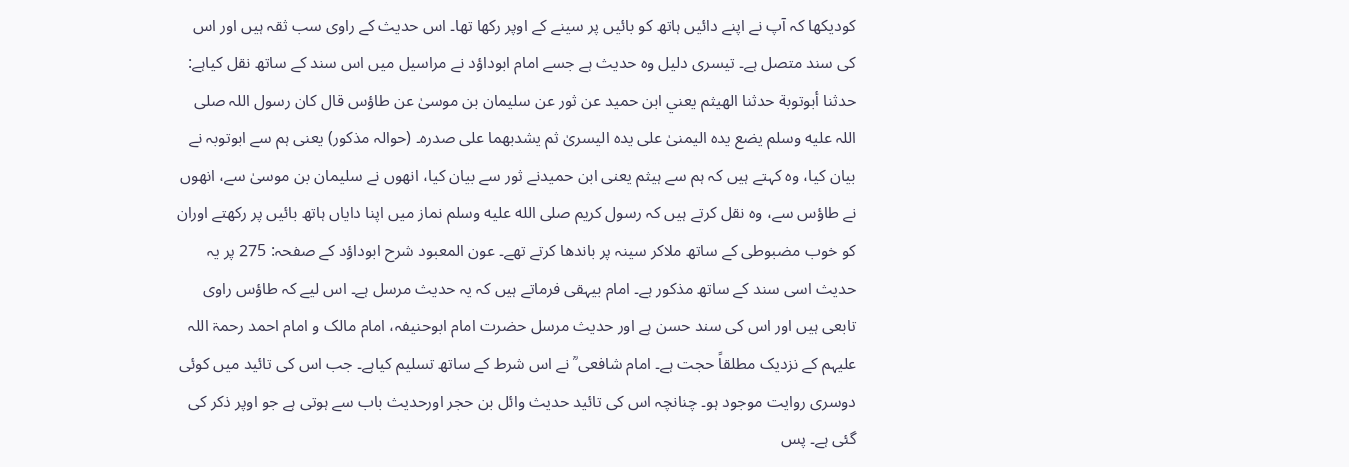کودیکھا کہ آپ نے اپنے دائیں ہاتھ کو بائیں پر سینے کے اوپر رکھا تھا۔ اس حدیث کے راوی سب ثقہ ہیں اور اس کی سند متصل ہے۔ تیسری دلیل وہ حدیث ہے جسے امام ابوداؤد نے مراسیل میں اس سند کے ساتھ نقل کیاہے: حدثنا أبوتوبة حدثنا الهیثم یعني ابن حمید عن ثور عن سلیمان بن موسیٰ عن طاؤس قال کان رسول اللہ صلی اللہ علیه وسلم یضع یدہ الیمنیٰ علی یدہ الیسریٰ ثم یشدبهما علی صدرہ۔ (حوالہ مذکور) یعنی ہم سے ابوتوبہ نے بیان کیا، وہ کہتے ہیں کہ ہم سے ہیثم یعنی ابن حمیدنے ثور سے بیان کیا، انھوں نے سلیمان بن موسیٰ سے، انھوں نے طاؤس سے، وہ نقل کرتے ہیں کہ رسول کریم صلى الله عليه وسلم نماز میں اپنا دایاں ہاتھ بائیں پر رکھتے اوران کو خوب مضبوطی کے ساتھ ملاکر سینہ پر باندھا کرتے تھے۔ عون المعبود شرح ابوداؤد کے صفحہ: 275 پر یہ حدیث اسی سند کے ساتھ مذکور ہے۔ امام بیہقی فرماتے ہیں کہ یہ حدیث مرسل ہے۔ اس لیے کہ طاؤس راوی تابعی ہیں اور اس کی سند حسن ہے اور حدیث مرسل حضرت امام ابوحنیفہ، امام مالک و امام احمد رحمۃ اللہ علیہم کے نزدیک مطلقاً حجت ہے۔ امام شافعی ؒ نے اس شرط کے ساتھ تسلیم کیاہے۔ جب اس کی تائید میں کوئی دوسری روایت موجود ہو۔ چنانچہ اس کی تائید حدیث وائل بن حجر اورحدیث باب سے ہوتی ہے جو اوپر ذکر کی گئی ہے۔ پس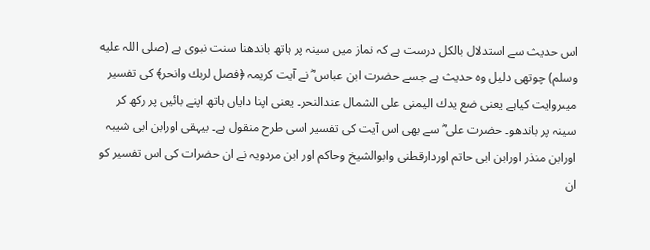اس حدیث سے استدلال بالکل درست ہے کہ نماز میں سینہ پر ہاتھ باندھنا سنت نبوی ہے (صلی اللہ علیه وسلم) چوتھی دلیل وہ حدیث ہے جسے حضرت ابن عباس ؓ نے آیت کریمہ ﴿فصل لربك وانحر﴾ کی تفسیر میںروایت کیاہے یعنی ضع یدك الیمنی علی الشمال عندالنحر۔ یعنی اپنا دایاں ہاتھ اپنے بائیں پر رکھ کر سینہ پر باندھو۔ حضرت علی ؓ سے بھی اس آیت کی تفسیر اسی طرح منقول ہے۔ بیہقی اورابن ابی شیبہ اورابن منذر اورابن ابی حاتم اوردارقطنی وابوالشیخ وحاکم اور ابن مردویہ نے ان حضرات کی اس تفسیر کو ان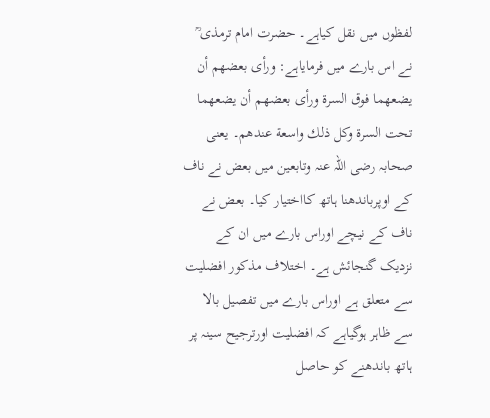لفظوں میں نقل کیاہے۔ حضرت امام ترمذی ؒ نے اس بارے میں فرمایاہے: ورأی بعضهم أن یضعهما فوق السرة ورأی بعضهم أن یضعهما تحت السرة وکل ذلك واسعة عندهم۔ یعنی صحابہ رضی اللہ عنہ وتابعین میں بعض نے ناف کے اوپرباندھنا ہاتھ کااختیار کیا۔ بعض نے ناف کے نیچے اوراس بارے میں ان کے نزدیک گنجائش ہے۔ اختلاف مذکور افضلیت سے متعلق ہے اوراس بارے میں تفصیل بالا سے ظاہر ہوگیاہے کہ افضلیت اورترجیح سینہ پر ہاتھ باندھنے کو حاصل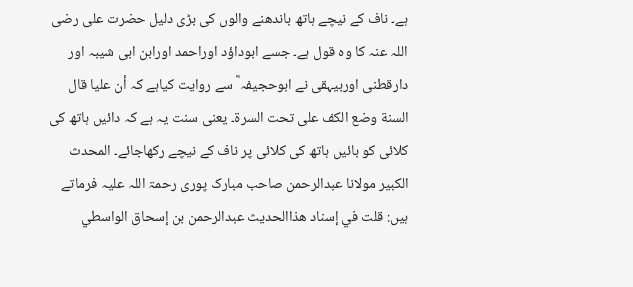ہے۔ ناف کے نیچے ہاتھ باندھنے والوں کی بڑی دلیل حضرت علی رضی اللہ عنہ کا وہ قول ہے۔ جسے ابوداؤد اوراحمد اورابن ابی شیبہ اور دارقطنی اوربیہقی نے ابوحجیفہ ؓ سے روایت کیاہے کہ أن علیا قال السنة وضع الکف علی تحت السرة۔ یعنی سنت یہ ہے کہ دائیں ہاتھ کی کلائی کو بائیں ہاتھ کی کلائی پر ناف کے نیچے رکھاجائے۔ المحدث الکبیر مولانا عبدالرحمن صاحب مبارک پوری رحمۃ اللہ علیہ فرماتے ہیں: قلت في إسناد هذاالحدیث عبدالرحمن بن إسحاق الواسطي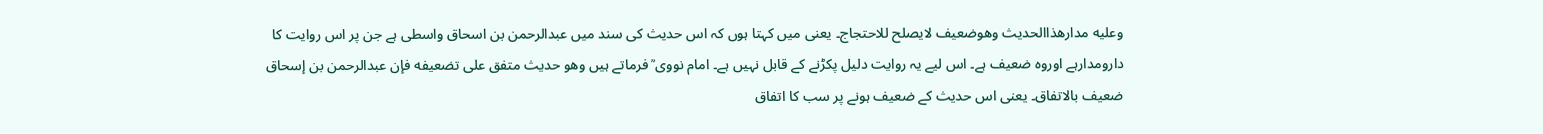وعلیه مدارهذاالحدیث وهوضعیف لایصلح للاحتجاج۔ یعنی میں کہتا ہوں کہ اس حدیث کی سند میں عبدالرحمن بن اسحاق واسطی ہے جن پر اس روایت کا دارومدارہے اوروہ ضعیف ہے۔ اس لیے یہ روایت دلیل پکڑنے کے قابل نہیں ہے۔ امام نووی ؒ فرماتے ہیں وهو حدیث متفق علی تضعیفه فإن عبدالرحمن بن إسحاق ضعیف بالاتفاق۔ یعنی اس حدیث کے ضعیف ہونے پر سب کا اتفاق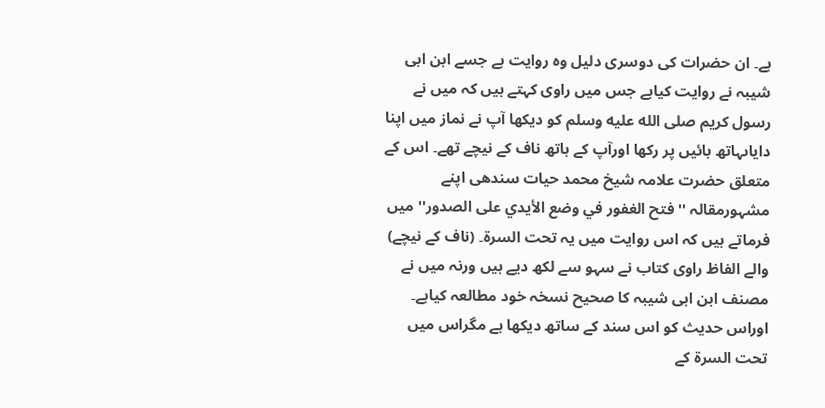ہے۔ ان حضرات کی دوسری دلیل وہ روایت ہے جسے ابن ابی شیبہ نے روایت کیاہے جس میں راوی کہتے ہیں کہ میں نے رسول کریم صلى الله عليه وسلم کو دیکھا آپ نے نماز میں اپنا دایاںہاتھ بائیں پر رکھا اورآپ کے ہاتھ ناف کے نیچے تھے۔ اس کے متعلق حضرت علامہ شیخ محمد حیات سندھی اپنے مشہورمقالہ '' فتح الغفور في وضع الأیدي علی الصدور'' میں فرماتے ہیں کہ اس روایت میں یہ تحت السرة۔ (ناف کے نیچے) والے الفاظ راوی کتاب نے سہو سے لکھ دیے ہیں ورنہ میں نے مصنف ابن ابی شیبہ کا صحیح نسخہ خود مطالعہ کیاہے۔ اوراس حدیث کو اس سند کے ساتھ دیکھا ہے مگراس میں تحت السرة کے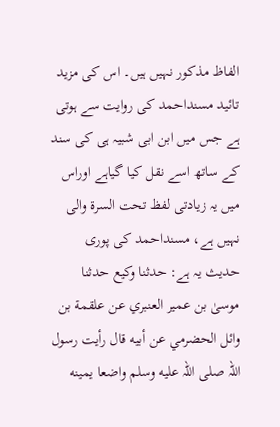الفاظ مذکور نہیں ہیں۔ اس کی مزید تائید مسنداحمد کی روایت سے ہوتی ہے جس میں ابن ابی شبیہ ہی کی سند کے ساتھ اسے نقل کیا گیاہے اوراس میں یہ زیادتی لفظ تحت السرة والی نہیں ہے، مسنداحمد کی پوری حدیث یہ ہے: حدثنا وکیع حدثنا موسیٰ بن عمیر العنبري عن علقمة بن وائل الحضرمي عن أبیه قال رأیت رسول اللہ صلی اللہ علیه وسلم واضعا یمینه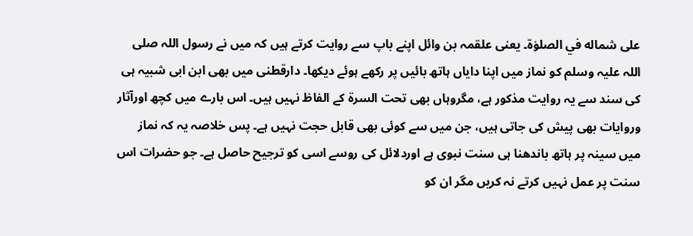علی شماله في الصلوٰة۔ یعنی علقمہ بن وائل اپنے باپ سے روایت کرتے ہیں کہ میں نے رسول اللہ صلی اللہ علیہ وسلم کو نماز میں اپنا دایاں ہاتھ بائیں پر رکھے ہوئے دیکھا۔ دارقطنی میں بھی ابن ابی شبیہ ہی کی سند سے یہ روایت مذکور ہے، مگروہاں بھی تحت السرة کے الفاظ نہیں ہیں۔ اس بارے میں کچھ اورآثار وروایات بھی پیش کی جاتی ہیں، جن میں سے کوئی بھی قابل حجت نہیں ہے۔ پس خلاصہ یہ کہ نماز میں سینہ پر ہاتھ باندھنا ہی سنت نبوی ہے اوردلائل کی روسے اسی کو ترجیح حاصل ہے۔ جو حضرات اس سنت پر عمل نہیں کرتے نہ کریں مگر ان کو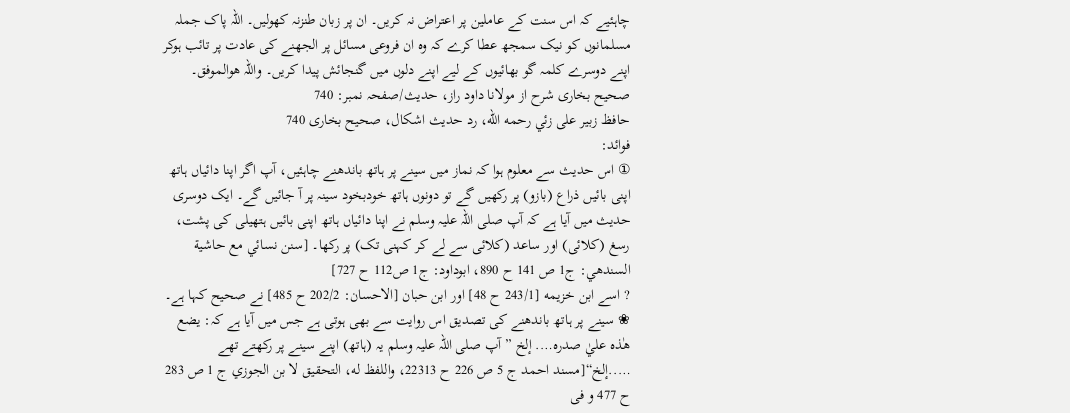چاہئیے کہ اس سنت کے عاملین پر اعتراض نہ کریں۔ ان پر زبان طنزنہ کھولیں۔ اللہ پاک جملہ مسلمانوں کو نیک سمجھ عطا کرے کہ وہ ان فروعی مسائل پر الجھنے کی عادت پر تائب ہوکر اپنے دوسرے کلمہ گو بھائیوں کے لیے اپنے دلوں میں گنجائش پیدا کریں۔ واللہ هوالموفق۔
صحیح بخاری شرح از مولانا داود راز، حدیث/صفحہ نمبر: 740
حافظ زبير على زئي رحمه الله، رد حدیث اشکال، صحیح بخاری 740
فوائد:
① اس حدیث سے معلوم ہوا کہ نماز میں سینے پر ہاتھ باندھنے چاہئیں، آپ اگر اپنا دائیاں ہاتھ اپنی بائیں ذراع (بازو) پر رکھیں گے تو دونوں ہاتھ خودبخود سینہ پر آ جائیں گے۔ ایک دوسری حدیث میں آیا ہے کہ آپ صلی اللہ علیہ وسلم نے اپنا دائیاں ہاتھ اپنی بائیں ہتھیلی کی پشت، رسغ (کلائی) اور ساعد (کلائی سے لے کر کہنی تک) پر رکھا۔ [سنن نسائي مع حاشية السندهي: ج1 ص 141 ح 890، ابوداود: ج1 ص112 ح 727]
? اسے ابن خزيمه [243/1 ح 48] اور ابن حبان [الاحسان: 202/2 ح 485] نے صحیح کہا ہے۔
❀ سینے پر ہاتھ باندھنے کی تصدیق اس روایت سے بھی ہوتی ہے جس میں آیا ہے کہ: يضع هٰذه عليٰ صدره…. إلخ ”آپ صلی اللہ علیہ وسلم یہ (ہاتھ) اپنے سینے پر رکھتے تھے …..إلخ“[مسند احمد ج 5 ص 226 ح 22313، واللفظ له، التحقيق لا بن الجوزي ج 1 ص 283 ح 477 و فى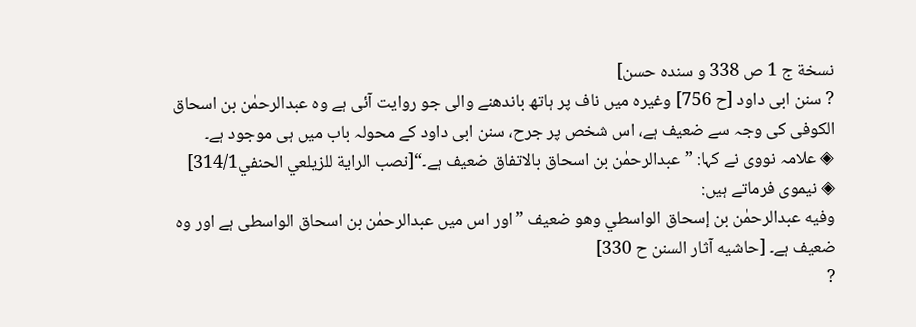نسخة ج 1 ص 338 و سنده حسن]
? سنن ابی داود [ح 756] وغیرہ میں ناف پر ہاتھ باندھنے والی جو روایت آئی ہے وہ عبدالرحمٰن بن اسحاق الکوفی کی وجہ سے ضعیف ہے، اس شخص پر جرح، سنن ابی داود کے محولہ باب میں ہی موجود ہے۔
◈ علامہ نووی نے کہا: ”عبدالرحمٰن بن اسحاق بالاتفاق ضعیف ہے۔“[نصب الراية للزيلعي الحنفي314/1]
◈ نیموی فرماتے ہیں:
وفيه عبدالرحمٰن بن إسحاق الواسطي وهو ضعيف ”اور اس میں عبدالرحمٰن بن اسحاق الواسطی ہے اور وہ ضعیف ہے۔ [حاشيه آثار السنن ح 330]
?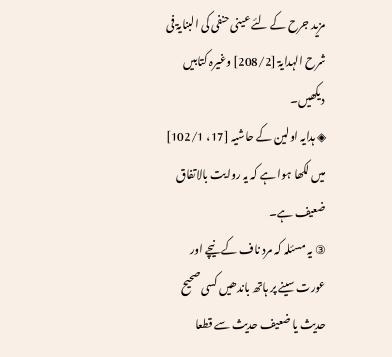مزید جرح کے لئے عینی حنفی کی البنایۃ فی شرح الہدایۃ [208/2] وغیرہ کتابیں دیکھیں۔
◈ ہدایہ اولین کے حاشیہ [17، 102/1] میں لکھا ہوا ہے کہ یہ روایت بالاتفاق ضعیف ہے۔
③ یہ مسئلہ کہ مرد ناف کے نیچے اور عورت سینے پر ہاتھ باندھیں کسی صحیح حدیث یا ضعیف حدیث سے قطعا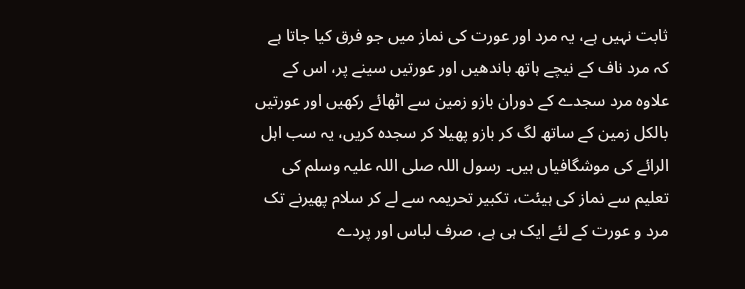ثابت نہیں ہے، یہ مرد اور عورت کی نماز میں جو فرق کیا جاتا ہے کہ مرد ناف کے نیچے ہاتھ باندھیں اور عورتیں سینے پر، اس کے علاوہ مرد سجدے کے دوران بازو زمین سے اٹھائے رکھیں اور عورتیں بالکل زمین کے ساتھ لگ کر بازو پھیلا کر سجدہ کریں، یہ سب اہل الرائے کی موشگافیاں ہیں۔ رسول اللہ صلی اللہ علیہ وسلم کی تعلیم سے نماز کی ہیئت، تکبیر تحریمہ سے لے کر سلام پھیرنے تک مرد و عورت کے لئے ایک ہی ہے، صرف لباس اور پردے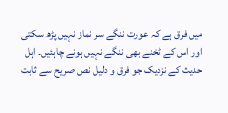میں فرق ہے کہ عورت ننگے سر نماز نہیں پڑھ سکتی اور اس کے ٹخنے بھی ننگے نہیں ہونے چاہئیں۔ اہل حدیث کے نزدیک جو فرق و دلیل نص صریح سے ثابت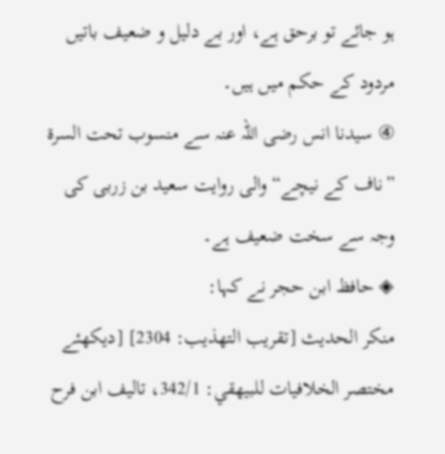ہو جائے تو برحق ہے، اور بے دلیل و ضعیف باتیں مردود کے حکم میں ہیں۔
④ سیدنا انس رضی اللہ عنہ سے منسوب تحت السرة ”ناف کے نیچے“ والی روایت سعید بن زربی کی وجہ سے سخت ضعیف ہے۔
◈ حافظ ابن حجر نے کہا:
منكر الحديث [تقريب التهذيب: 2304] [ديكهئے مختصر الخلافيات للبيهقي: 342/1، تاليف ابن فرح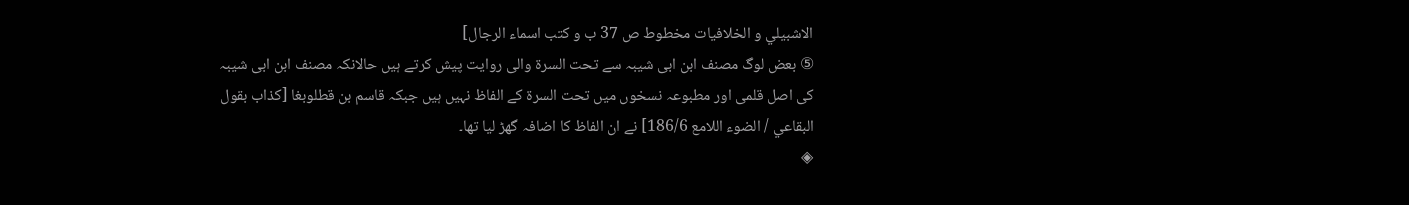الاشبيلي و الخلافيات مخطوط ص 37 ب و كتب اسماء الرجال]
⑤ بعض لوگ مصنف ابن ابی شیبہ سے تحت السرة والی روایت پیش کرتے ہیں حالانکہ مصنف ابن ابی شیبہ کی اصل قلمی اور مطبوعہ نسخوں میں تحت السرة کے الفاظ نہیں ہیں جبکہ قاسم بن قطلوبغا [كذاب بقول البقاعي / الضوء اللامع 186/6] نے ان الفاظ کا اضافہ گھڑ لیا تھا۔
◈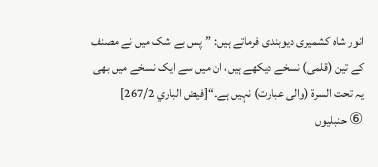انور شاہ کشمیری دیوبندی فرماتے ہیں: ”پس بے شک میں نے مصنف کے تین (قلمی) نسخے دیکھے ہیں، ان میں سے ایک نسخے میں بھی یہ تحت السرة (والی عبارت) نہیں ہے۔“[فيض الباري 267/2]
⑥ حنبلیوں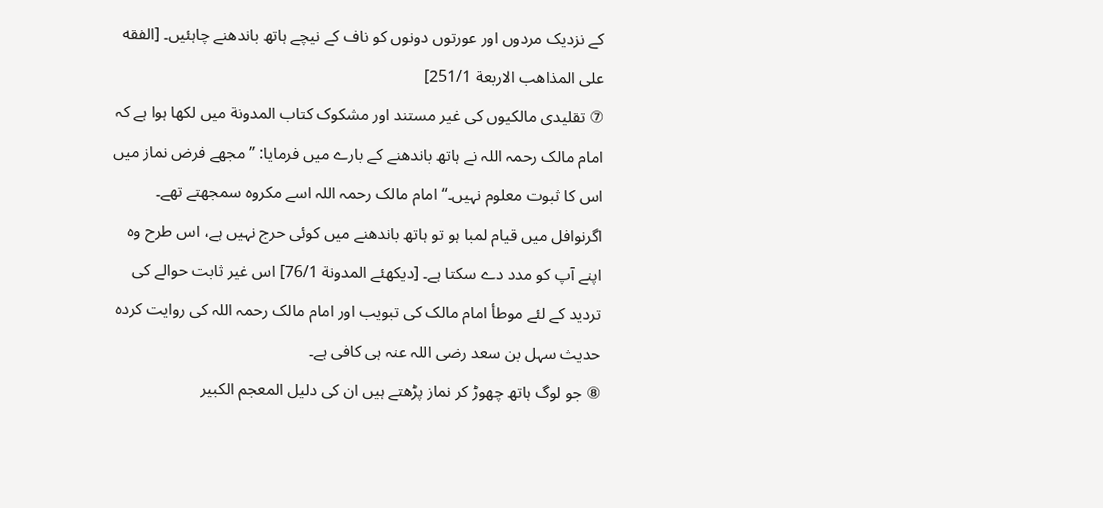کے نزدیک مردوں اور عورتوں دونوں کو ناف کے نیچے ہاتھ باندھنے چاہئیں۔ [الفقه على المذاهب الاربعة 251/1]
⑦ تقلیدی مالکیوں کی غیر مستند اور مشکوک کتاب المدونة میں لکھا ہوا ہے کہ امام مالک رحمہ اللہ نے ہاتھ باندھنے کے بارے میں فرمایا: ”مجھے فرض نماز میں اس کا ثبوت معلوم نہیں۔“ امام مالک رحمہ اللہ اسے مکروہ سمجھتے تھے۔ اگرنوافل میں قیام لمبا ہو تو ہاتھ باندھنے میں کوئی حرج نہیں ہے، اس طرح وہ اپنے آپ کو مدد دے سکتا ہے۔ [ديكهئے المدونة 76/1] اس غیر ثابت حوالے کی تردید کے لئے موطأ امام مالک کی تبویب اور امام مالک رحمہ اللہ کی روایت کردہ حدیث سہل بن سعد رضی اللہ عنہ ہی کافی ہے۔
⑧ جو لوگ ہاتھ چھوڑ کر نماز پڑھتے ہیں ان کی دلیل المعجم الکبیر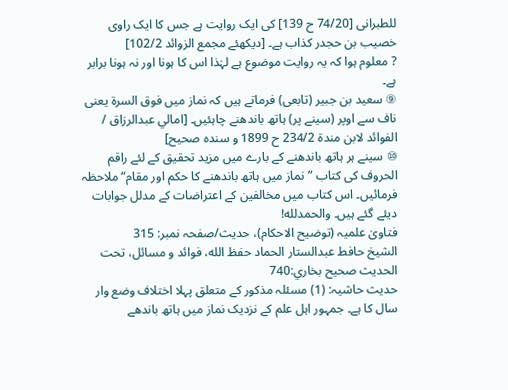للطبرانی [74/20 ح 139] کی ایک روایت ہے جس کا ایک راوی خصیب بن حجدر كذاب ہے۔ [ديكهئے مجمع الزوائد 102/2]
? معلوم ہوا کہ یہ روایت موضوع ہے لہٰذا اس کا ہونا اور نہ ہونا برابر ہے۔
⑨ سعید بن جبیر (تابعی) فرماتے ہیں کہ نماز میں فوق السرة یعنی ناف سے اوپر (سینے پر) ہاتھ باندھنے چاہئیں۔ [امالي عبدالرزاق / الفوائد لابن مندة 234/2 ح 1899 و سنده صحيح]
⑩ سینے ہر ہاتھ باندھنے کے بارے میں مزید تحقیق کے لئے راقم الحروف کی کتاب ”نماز میں ہاتھ باندھنے کا حکم اور مقام“ ملاحظہ فرمائیں۔ اس کتاب میں مخالفین کے اعتراضات کے مدلل جوابات دیئے گئے ہیں۔ والحمدلله!
فتاویٰ علمیہ (توضیح الاحکام)، حدیث/صفحہ نمبر: 315
الشيخ حافط عبدالستار الحماد حفظ الله، فوائد و مسائل، تحت الحديث صحيح بخاري:740
حدیث حاشیہ: (1) مسئلہ مذکور کے متعلق پہلا اختلاف وضع وار سال کا ہے۔ جمہور اہل علم کے نزدیک نماز میں ہاتھ باندھے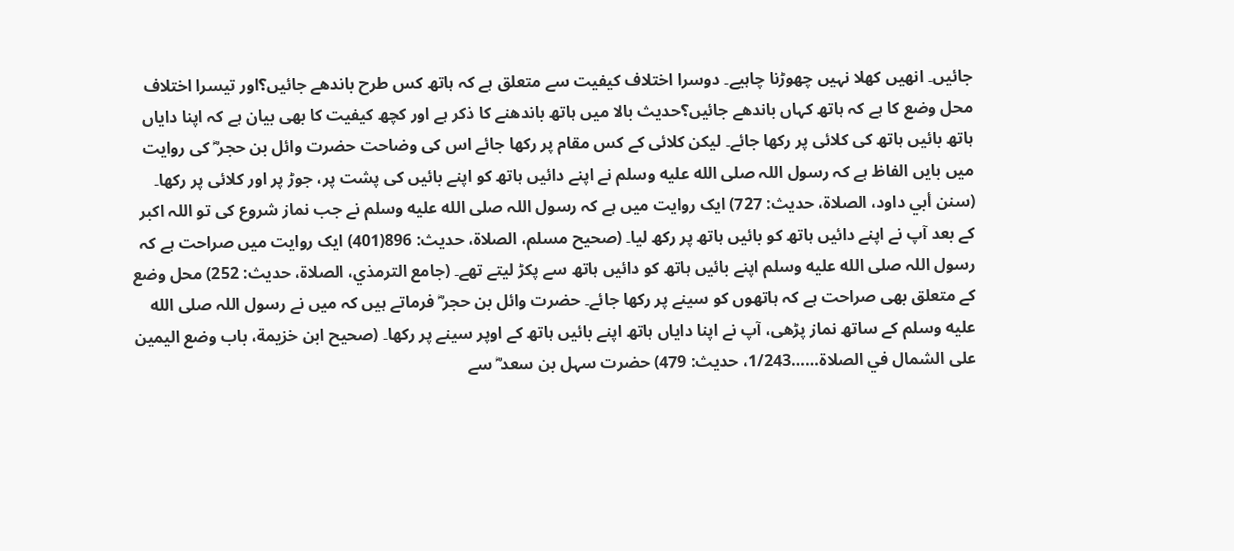جائیں۔ انھیں کھلا نہیں چھوڑنا چاہیے۔ دوسرا اختلاف کیفیت سے متعلق ہے کہ ہاتھ کس طرح باندھے جائیں؟اور تیسرا اختلاف محل وضع کا ہے کہ ہاتھ کہاں باندھے جائیں؟حدیث بالا میں ہاتھ باندھنے کا ذکر ہے اور کچھ کیفیت کا بھی بیان ہے کہ اپنا دایاں ہاتھ بائیں ہاتھ کی کلائی پر رکھا جائے۔ لیکن کلائی کے کس مقام پر رکھا جائے اس کی وضاحت حضرت وائل بن حجر ؓ کی روایت میں بایں الفاظ ہے کہ رسول اللہ صلى الله عليه وسلم نے اپنے دائیں ہاتھ کو اپنے بائیں کی پشت پر، جوڑ پر اور کلائی پر رکھا۔ (سنن أبي داود، الصلاة، حدیث: 727) ایک روایت میں ہے کہ رسول اللہ صلى الله عليه وسلم نے جب نماز شروع کی تو اللہ اکبر کے بعد آپ نے اپنے دائیں ہاتھ کو بائیں ہاتھ پر رکھ لیا۔ (صحیح مسلم، الصلاة، حدیث: 896(401) ایک روایت میں صراحت ہے کہ رسول اللہ صلى الله عليه وسلم اپنے بائیں ہاتھ کو دائیں ہاتھ سے پکڑ لیتے تھے۔ (جامع الترمذي، الصلاة، حدیث: 252) محل وضع کے متعلق بھی صراحت ہے کہ ہاتھوں کو سینے پر رکھا جائے۔ حضرت وائل بن حجر ؓ فرماتے ہیں کہ میں نے رسول اللہ صلى الله عليه وسلم کے ساتھ نماز پڑھی، آپ نے اپنا دایاں ہاتھ اپنے بائیں ہاتھ کے اوپر سینے پر رکھا۔ (صحیح ابن خزیمة، باب وضع الیمین علی الشمال في الصلاة……1/243، حدیث: 479) حضرت سہل بن سعد ؓ سے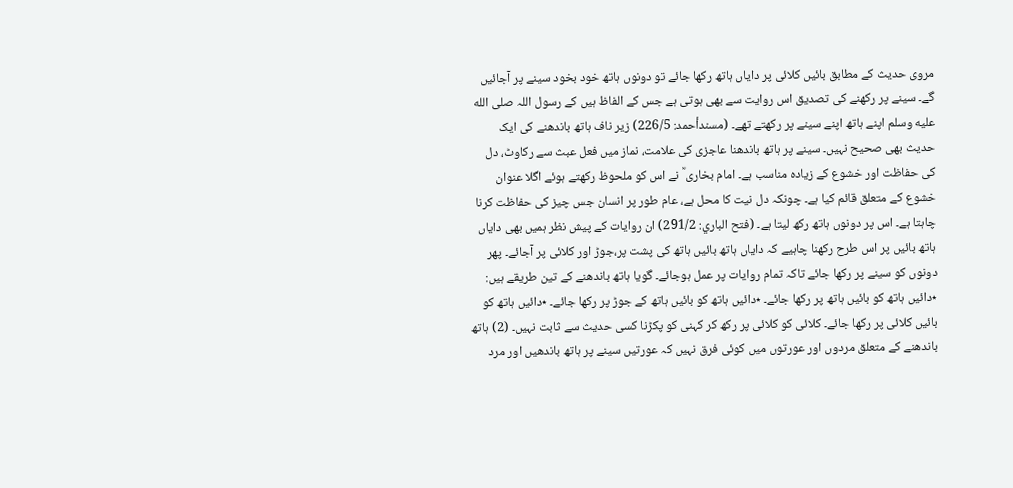مروی حدیث کے مطابق بائیں کلائی پر دایاں ہاتھ رکھا جائے تو دونوں ہاتھ خود بخود سینے پر آجائیں گے۔ سینے پر رکھنے کی تصدیق اس روایت سے بھی ہوتی ہے جس کے الفاظ ہیں کے رسول اللہ صلى الله عليه وسلم اپنے ہاتھ اپنے سینے پر رکھتے تھے۔ (مسندأحمد: 226/5) زیر ناف ہاتھ باندھنے کی ایک حدیث بھی صحیح نہیں۔ سینے پر ہاتھ باندھنا عاجزی کی علامت، نماز میں فعل عبث سے رکاوٹ، دل کی حفاظت اور خشوع کے زیادہ مناسب ہے۔ امام بخاری ؒ نے اس کو ملحوظ رکھتے ہوئے اگلا عنوان خشوع کے متعلق قائم کیا ہے۔ چونکہ دل نیت کا محل ہے، عام طور پر انسان جس چیز کی حفاظت کرنا چاہتا ہے۔ اس پر دونوں ہاتھ رکھ لیتا ہے۔ (فتح الباري: 291/2) ان روایات کے پیش نظر ہمیں بھی دایاں ہاتھ بائیں پر اس طرح رکھنا چاہیے کہ دایاں ہاتھ بائیں ہاتھ کی پشت پر،جوڑ اور کلائی پر آجائے۔ پھر دونوں کو سینے پر رکھا جائے تاکہ تمام روایات پر عمل ہوجائے۔ گویا ہاتھ باندھنے کے تین طریقے ہیں: ٭دائیں ہاتھ کو بائیں ہاتھ پر رکھا جائے۔ ٭دائیں ہاتھ کو بائیں ہاتھ کے جوڑ پر رکھا جائے۔ ٭دائیں ہاتھ کو بائیں کلائی پر رکھا جائے۔ کلائی کو کلائی پر رکھ کر کہنی کو پکڑنا کسی حدیث سے ثابت نہیں۔ (2) ہاتھ باندھنے کے متعلق مردوں اور عورتوں میں کوئی فرق نہیں کہ عورتیں سینے پر ہاتھ باندھیں اور مرد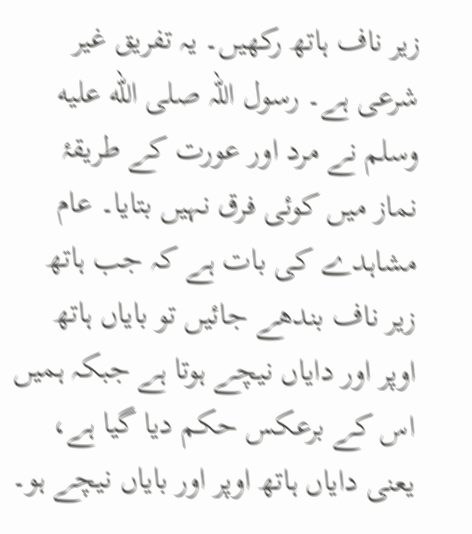زیر ناف ہاتھ رکھیں۔ یہ تفریق غیر شرعی ہے۔ رسول اللہ صلى الله عليه وسلم نے مرد اور عورت کے طریقۂ نماز میں کوئی فرق نہیں بتایا۔ عام مشاہدے کی بات ہے کہ جب ہاتھ زیر ناف بندھے جائیں تو بایاں ہاتھ اوپر اور دایاں نیچے ہوتا ہے جبکہ ہمیں اس کے برعکس حکم دیا گیا ہے، یعنی دایاں ہاتھ اوپر اور بایاں نیچے ہو۔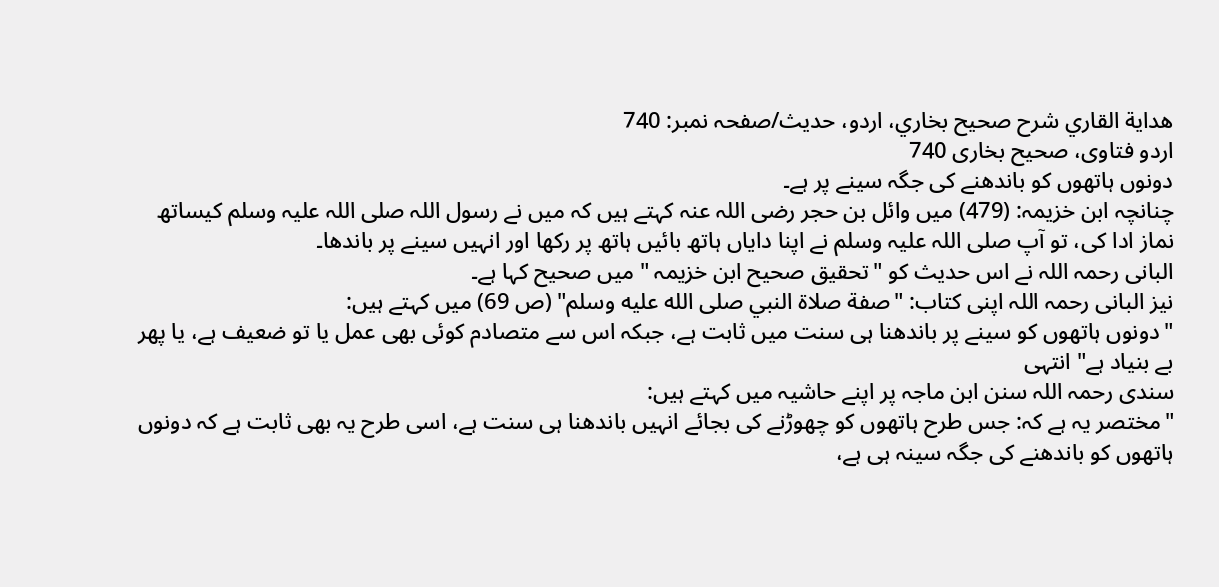هداية القاري شرح صحيح بخاري، اردو، حدیث/صفحہ نمبر: 740
اردو فتاوی، صحیح بخاری 740
دونوں ہاتھوں کو باندھنے کی جگہ سینے پر ہے۔
چنانچہ ابن خزیمہ: (479) میں وائل بن حجر رضی اللہ عنہ کہتے ہیں کہ میں نے رسول اللہ صلی اللہ علیہ وسلم کیساتھ نماز ادا کی، تو آپ صلی اللہ علیہ وسلم نے اپنا دایاں ہاتھ بائیں ہاتھ پر رکھا اور انہیں سینے پر باندھا۔
البانی رحمہ اللہ نے اس حدیث کو "تحقیق صحیح ابن خزیمہ " میں صحیح کہا ہے۔
نیز البانی رحمہ اللہ اپنی کتاب: "صفة صلاة النبي صلى الله عليه وسلم" (ص 69) میں کہتے ہیں:
"دونوں ہاتھوں کو سینے پر باندھنا ہی سنت میں ثابت ہے، جبکہ اس سے متصادم کوئی بھی عمل یا تو ضعیف ہے، یا پھر بے بنیاد ہے" انتہی
سندی رحمہ اللہ سنن ابن ماجہ پر اپنے حاشیہ میں کہتے ہیں:
"مختصر یہ ہے کہ: جس طرح ہاتھوں کو چھوڑنے کی بجائے انہیں باندھنا ہی سنت ہے، اسی طرح یہ بھی ثابت ہے کہ دونوں ہاتھوں کو باندھنے کی جگہ سینہ ہی ہے،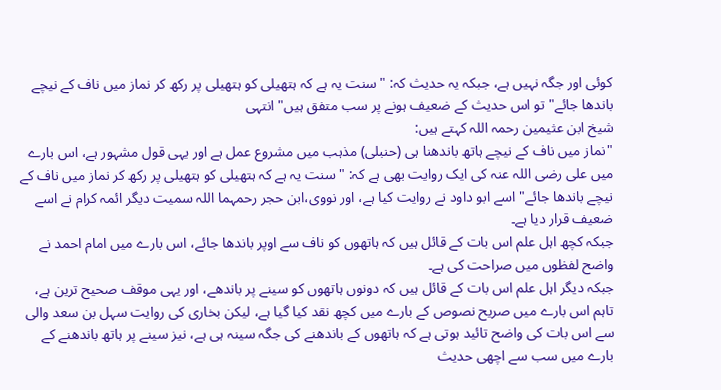کوئی اور جگہ نہیں ہے، جبکہ یہ حدیث کہ: "سنت یہ ہے کہ ہتھیلی کو ہتھیلی پر رکھ کر نماز میں ناف کے نیچے باندھا جائے" تو اس حدیث کے ضعیف ہونے پر سب متفق ہیں" انتہی
شیخ ابن عثیمین رحمہ اللہ کہتے ہیں:
"نماز میں ناف کے نیچے ہاتھ باندھنا ہی (حنبلی) مذہب میں مشروع عمل ہے اور یہی قول مشہور ہے، اس بارے میں علی رضی اللہ عنہ کی ایک روایت بھی ہے کہ: "سنت یہ ہے کہ ہتھیلی کو ہتھیلی پر رکھ کر نماز میں ناف کے نیچے باندھا جائے" اسے ابو داود نے روایت کیا ہے، اور نووی،ابن حجر رحمہما اللہ سمیت دیگر ائمہ کرام نے اسے ضعیف قرار دیا ہے۔
جبکہ کچھ اہل علم اس بات کے قائل ہیں کہ ہاتھوں کو ناف سے اوپر باندھا جائے، اس بارے میں امام احمد نے واضح لفظوں میں صراحت کی ہے۔
جبکہ دیگر اہل علم اس بات کے قائل ہیں کہ دونوں ہاتھوں کو سینے پر باندھے، اور یہی موقف صحیح ترین ہے، تاہم اس بارے میں صریح نصوص کے بارے میں کچھ نقد کیا گیا ہے، لیکن بخاری کی روایت سہل بن سعد والی سے اس بات کی واضح تائید ہوتی ہے کہ ہاتھوں کے باندھنے کی جگہ سینہ ہی ہے، نیز سینے پر ہاتھ باندھنے کے بارے میں سب سے اچھی حدیث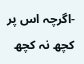-اگرچہ اس پر کچھ نہ کچھ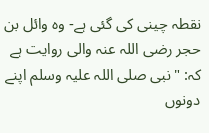نقطہ چینی کی گئی ہے- وہ وائل بن حجر رضی اللہ عنہ والی روایت ہے کہ: "نبی صلی اللہ علیہ وسلم اپنے دونوں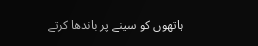ہاتھوں کو سینے پر باندھا کرتے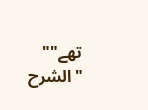تھے""
"الشرح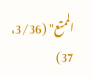الممتع" (3/36، 37)